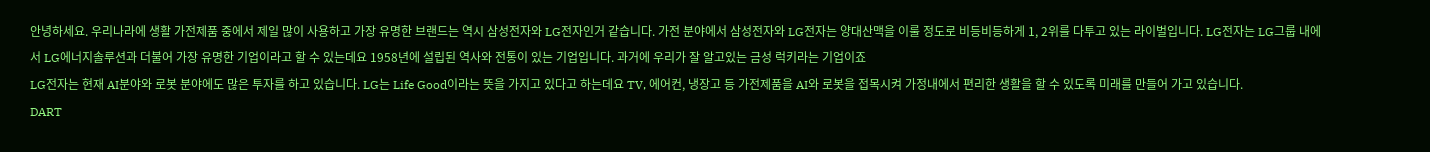안녕하세요. 우리나라에 생활 가전제품 중에서 제일 많이 사용하고 가장 유명한 브랜드는 역시 삼성전자와 LG전자인거 같습니다. 가전 분야에서 삼성전자와 LG전자는 양대산맥을 이룰 정도로 비등비등하게 1, 2위를 다투고 있는 라이벌입니다. LG전자는 LG그룹 내에서 LG에너지솔루션과 더불어 가장 유명한 기업이라고 할 수 있는데요 1958년에 설립된 역사와 전통이 있는 기업입니다. 과거에 우리가 잘 알고있는 금성 럭키라는 기업이죠
LG전자는 현재 AI분야와 로봇 분야에도 많은 투자를 하고 있습니다. LG는 Life Good이라는 뜻을 가지고 있다고 하는데요 TV, 에어컨, 냉장고 등 가전제품을 AI와 로봇을 접목시켜 가정내에서 편리한 생활을 할 수 있도록 미래를 만들어 가고 있습니다.
DART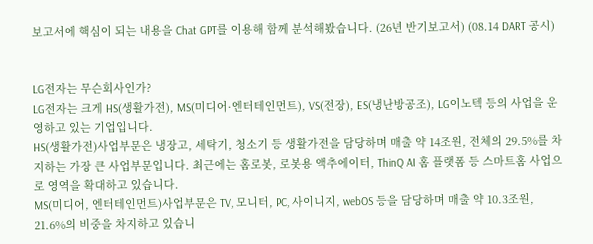보고서에 핵심이 되는 내용을 Chat GPT를 이용해 함께 분석해봤습니다. (26년 반기보고서) (08.14 DART 공시)


LG전자는 무슨회사인가?
LG전자는 크게 HS(생활가전), MS(미디어·엔터테인먼트), VS(전장), ES(냉난방공조), LG이노텍 등의 사업을 운영하고 있는 기업입니다.
HS(생활가전)사업부문은 냉장고, 세탁기, 청소기 등 생활가전을 담당하며 매출 약 14조원, 전체의 29.5%를 차지하는 가장 큰 사업부문입니다. 최근에는 홈로봇, 로봇용 액추에이터, ThinQ AI 홈 플랫폼 등 스마트홈 사업으로 영역을 확대하고 있습니다.
MS(미디어, 엔터테인먼트)사업부문은 TV, 모니터, PC, 사이니지, webOS 등을 담당하며 매출 약 10.3조원, 21.6%의 비중을 차지하고 있습니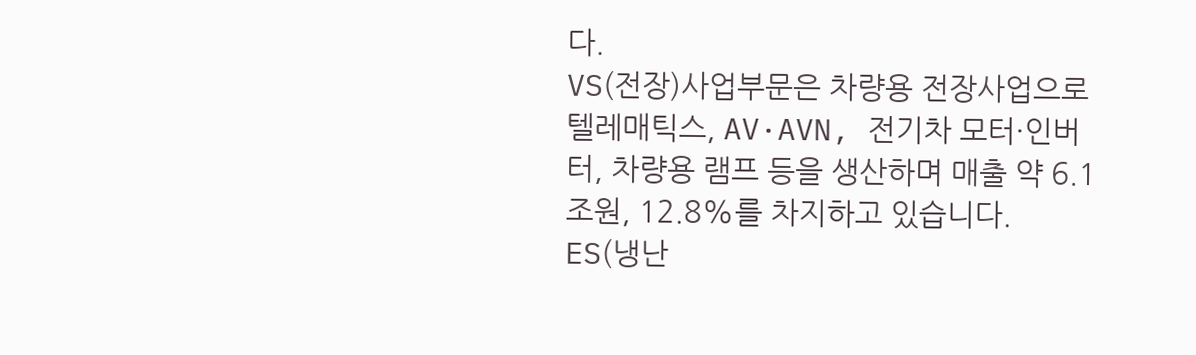다.
VS(전장)사업부문은 차량용 전장사업으로 텔레매틱스, AV·AVN, 전기차 모터·인버터, 차량용 램프 등을 생산하며 매출 약 6.1조원, 12.8%를 차지하고 있습니다.
ES(냉난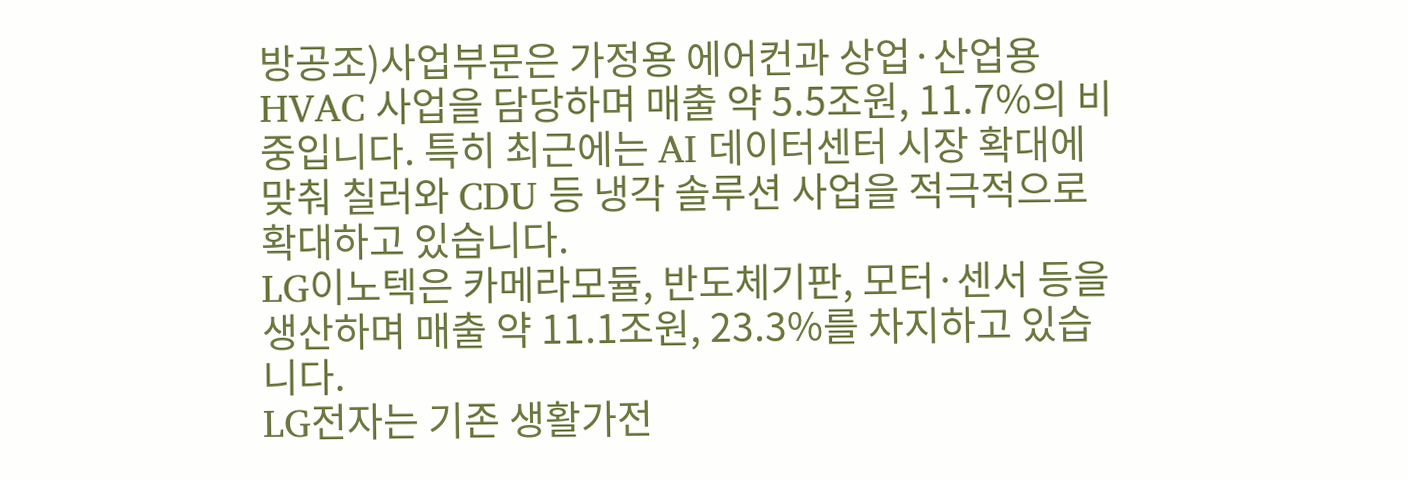방공조)사업부문은 가정용 에어컨과 상업·산업용 HVAC 사업을 담당하며 매출 약 5.5조원, 11.7%의 비중입니다. 특히 최근에는 AI 데이터센터 시장 확대에 맞춰 칠러와 CDU 등 냉각 솔루션 사업을 적극적으로 확대하고 있습니다.
LG이노텍은 카메라모듈, 반도체기판, 모터·센서 등을 생산하며 매출 약 11.1조원, 23.3%를 차지하고 있습니다.
LG전자는 기존 생활가전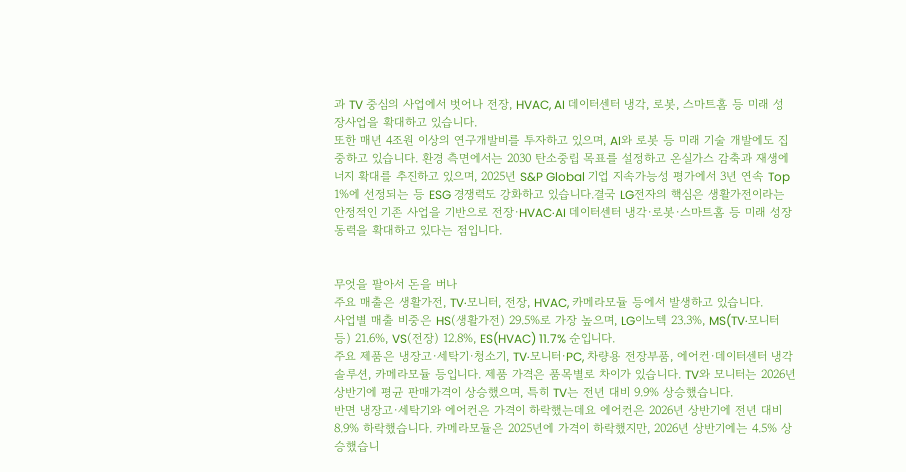과 TV 중심의 사업에서 벗어나 전장, HVAC, AI 데이터센터 냉각, 로봇, 스마트홈 등 미래 성장사업을 확대하고 있습니다.
또한 매년 4조원 이상의 연구개발비를 투자하고 있으며, AI와 로봇 등 미래 기술 개발에도 집중하고 있습니다. 환경 측면에서는 2030 탄소중립 목표를 설정하고 온실가스 감축과 재생에너지 확대를 추진하고 있으며, 2025년 S&P Global 기업 지속가능성 평가에서 3년 연속 Top 1%에 선정되는 등 ESG 경쟁력도 강화하고 있습니다.결국 LG전자의 핵심은 생활가전이라는 안정적인 기존 사업을 기반으로 전장·HVAC·AI 데이터센터 냉각·로봇·스마트홈 등 미래 성장동력을 확대하고 있다는 점입니다.


무엇을 팔아서 돈을 버나
주요 매출은 생활가전, TV·모니터, 전장, HVAC, 카메라모듈 등에서 발생하고 있습니다.
사업별 매출 비중은 HS(생활가전) 29.5%로 가장 높으며, LG이노텍 23.3%, MS(TV·모니터 등) 21.6%, VS(전장) 12.8%, ES(HVAC) 11.7% 순입니다.
주요 제품은 냉장고·세탁기·청소기, TV·모니터·PC, 차량용 전장부품, 에어컨·데이터센터 냉각 솔루션, 카메라모듈 등입니다. 제품 가격은 품목별로 차이가 있습니다. TV와 모니터는 2026년 상반기에 평균 판매가격이 상승했으며, 특히 TV는 전년 대비 9.9% 상승했습니다.
반면 냉장고·세탁기와 에어컨은 가격이 하락했는데요 에어컨은 2026년 상반기에 전년 대비 8.9% 하락했습니다. 카메라모듈은 2025년에 가격이 하락했지만, 2026년 상반기에는 4.5% 상승했습니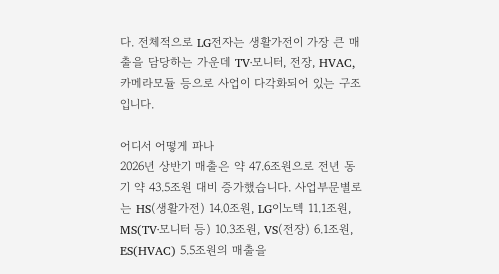다. 전체적으로 LG전자는 생활가전이 가장 큰 매출을 담당하는 가운데 TV·모니터, 전장, HVAC, 카메라모듈 등으로 사업이 다각화되어 있는 구조입니다.

어디서 어떻게 파나
2026년 상반기 매출은 약 47.6조원으로 전년 동기 약 43.5조원 대비 증가했습니다. 사업부문별로는 HS(생활가전) 14.0조원, LG이노텍 11.1조원, MS(TV·모니터 등) 10.3조원, VS(전장) 6.1조원, ES(HVAC) 5.5조원의 매출을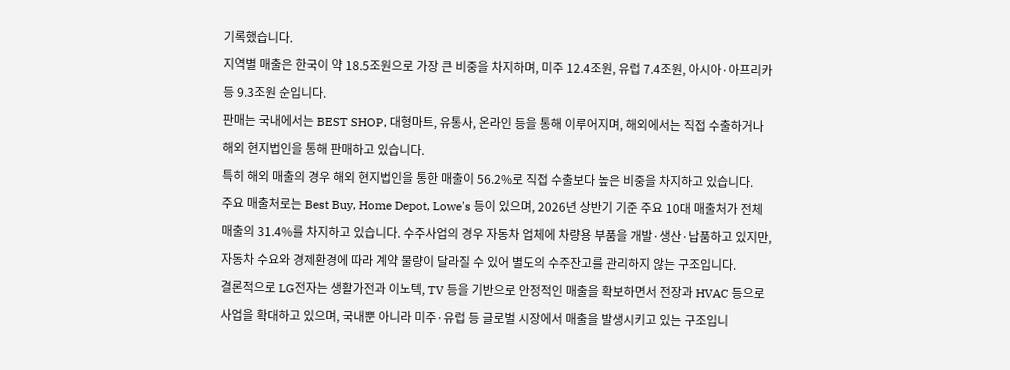기록했습니다.
지역별 매출은 한국이 약 18.5조원으로 가장 큰 비중을 차지하며, 미주 12.4조원, 유럽 7.4조원, 아시아·아프리카 등 9.3조원 순입니다.
판매는 국내에서는 BEST SHOP, 대형마트, 유통사, 온라인 등을 통해 이루어지며, 해외에서는 직접 수출하거나 해외 현지법인을 통해 판매하고 있습니다.
특히 해외 매출의 경우 해외 현지법인을 통한 매출이 56.2%로 직접 수출보다 높은 비중을 차지하고 있습니다.
주요 매출처로는 Best Buy, Home Depot, Lowe's 등이 있으며, 2026년 상반기 기준 주요 10대 매출처가 전체 매출의 31.4%를 차지하고 있습니다. 수주사업의 경우 자동차 업체에 차량용 부품을 개발·생산·납품하고 있지만, 자동차 수요와 경제환경에 따라 계약 물량이 달라질 수 있어 별도의 수주잔고를 관리하지 않는 구조입니다.
결론적으로 LG전자는 생활가전과 이노텍, TV 등을 기반으로 안정적인 매출을 확보하면서 전장과 HVAC 등으로 사업을 확대하고 있으며, 국내뿐 아니라 미주·유럽 등 글로벌 시장에서 매출을 발생시키고 있는 구조입니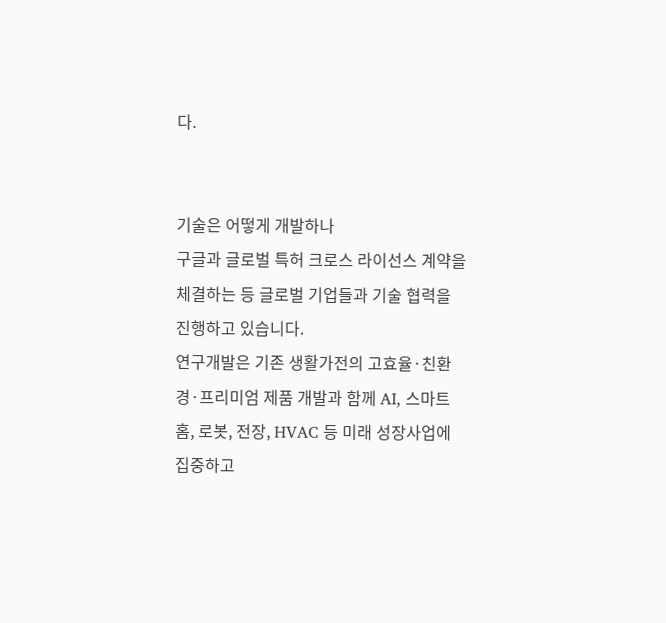다.


기술은 어떻게 개발하나
구글과 글로벌 특허 크로스 라이선스 계약을 체결하는 등 글로벌 기업들과 기술 협력을 진행하고 있습니다.
연구개발은 기존 생활가전의 고효율·친환경·프리미엄 제품 개발과 함께 AI, 스마트홈, 로봇, 전장, HVAC 등 미래 성장사업에 집중하고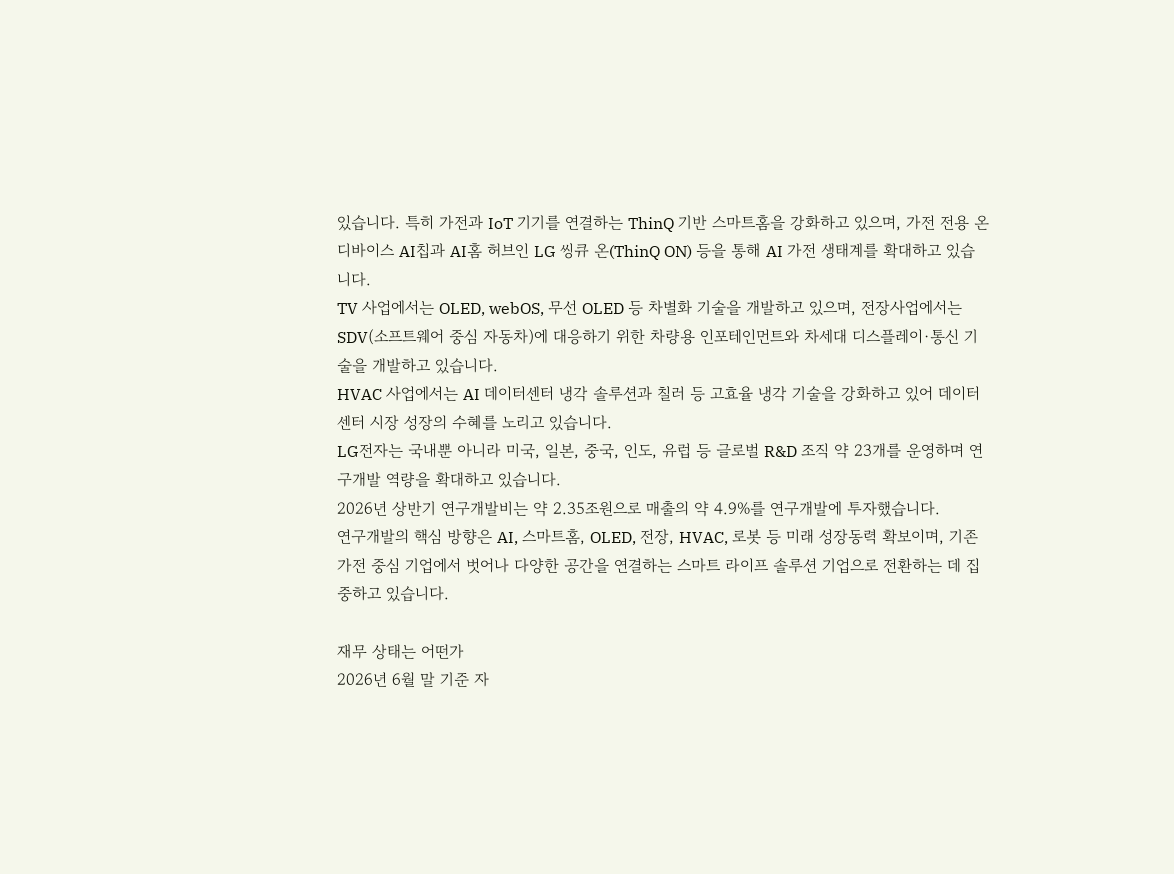있습니다. 특히 가전과 IoT 기기를 연결하는 ThinQ 기반 스마트홈을 강화하고 있으며, 가전 전용 온디바이스 AI칩과 AI홈 허브인 LG 씽큐 온(ThinQ ON) 등을 통해 AI 가전 생태계를 확대하고 있습니다.
TV 사업에서는 OLED, webOS, 무선 OLED 등 차별화 기술을 개발하고 있으며, 전장사업에서는 SDV(소프트웨어 중심 자동차)에 대응하기 위한 차량용 인포테인먼트와 차세대 디스플레이·통신 기술을 개발하고 있습니다.
HVAC 사업에서는 AI 데이터센터 냉각 솔루션과 칠러 등 고효율 냉각 기술을 강화하고 있어 데이터센터 시장 성장의 수혜를 노리고 있습니다.
LG전자는 국내뿐 아니라 미국, 일본, 중국, 인도, 유럽 등 글로벌 R&D 조직 약 23개를 운영하며 연구개발 역량을 확대하고 있습니다.
2026년 상반기 연구개발비는 약 2.35조원으로 매출의 약 4.9%를 연구개발에 투자했습니다.
연구개발의 핵심 방향은 AI, 스마트홈, OLED, 전장, HVAC, 로봇 등 미래 성장동력 확보이며, 기존 가전 중심 기업에서 벗어나 다양한 공간을 연결하는 스마트 라이프 솔루션 기업으로 전환하는 데 집중하고 있습니다.

재무 상태는 어떤가
2026년 6월 말 기준 자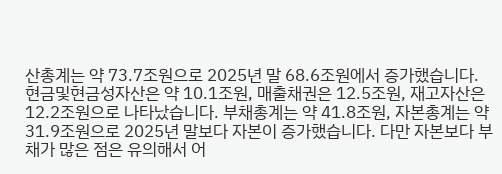산총계는 약 73.7조원으로 2025년 말 68.6조원에서 증가했습니다.
현금및현금성자산은 약 10.1조원, 매출채권은 12.5조원, 재고자산은 12.2조원으로 나타났습니다. 부채총계는 약 41.8조원, 자본총계는 약 31.9조원으로 2025년 말보다 자본이 증가했습니다. 다만 자본보다 부채가 많은 점은 유의해서 어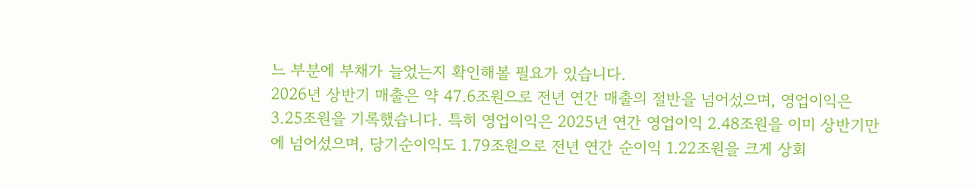느 부분에 부채가 늘었는지 확인해볼 필요가 있습니다.
2026년 상반기 매출은 약 47.6조원으로 전년 연간 매출의 절반을 넘어섰으며, 영업이익은 3.25조원을 기록했습니다. 특히 영업이익은 2025년 연간 영업이익 2.48조원을 이미 상반기만에 넘어섰으며, 당기순이익도 1.79조원으로 전년 연간 순이익 1.22조원을 크게 상회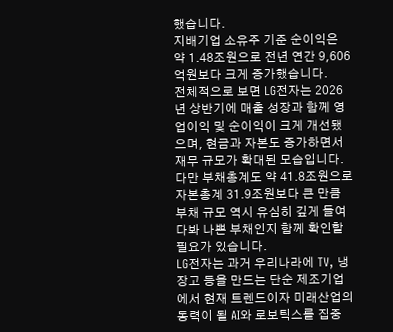했습니다.
지배기업 소유주 기준 순이익은 약 1.48조원으로 전년 연간 9,606억원보다 크게 증가했습니다.
전체적으로 보면 LG전자는 2026년 상반기에 매출 성장과 함께 영업이익 및 순이익이 크게 개선됐으며, 현금과 자본도 증가하면서 재무 규모가 확대된 모습입니다. 다만 부채총계도 약 41.8조원으로 자본총계 31.9조원보다 큰 만큼 부채 규모 역시 유심히 깊게 들여다봐 나쁜 부채인지 함께 확인할 필요가 있습니다.
LG전자는 과거 우리나라에 TV, 냉장고 등을 만드는 단순 제조기업에서 현재 트렌드이자 미래산업의 동력이 될 AI와 로보틱스를 집중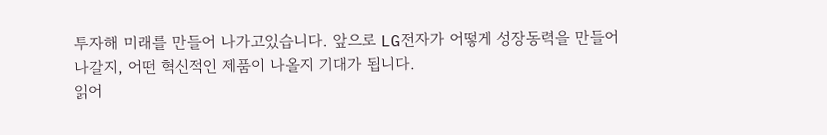투자해 미래를 만들어 나가고있습니다. 앞으로 LG전자가 어떻게 성장동력을 만들어 나갈지, 어떤 혁신적인 제품이 나올지 기대가 됩니다.
읽어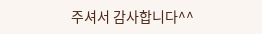주셔서 감사합니다^^